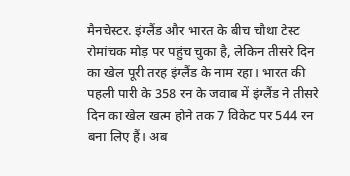मैनचेस्टर. इंग्लैंड और भारत के बीच चौथा टेस्ट रोमांचक मोड़ पर पहुंच चुका है, लेकिन तीसरे दिन का खेल पूरी तरह इंग्लैंड के नाम रहा। भारत की पहली पारी के 358 रन के जवाब में इंग्लैंड ने तीसरे दिन का खेल खत्म होने तक 7 विकेट पर 544 रन बना लिए हैं। अब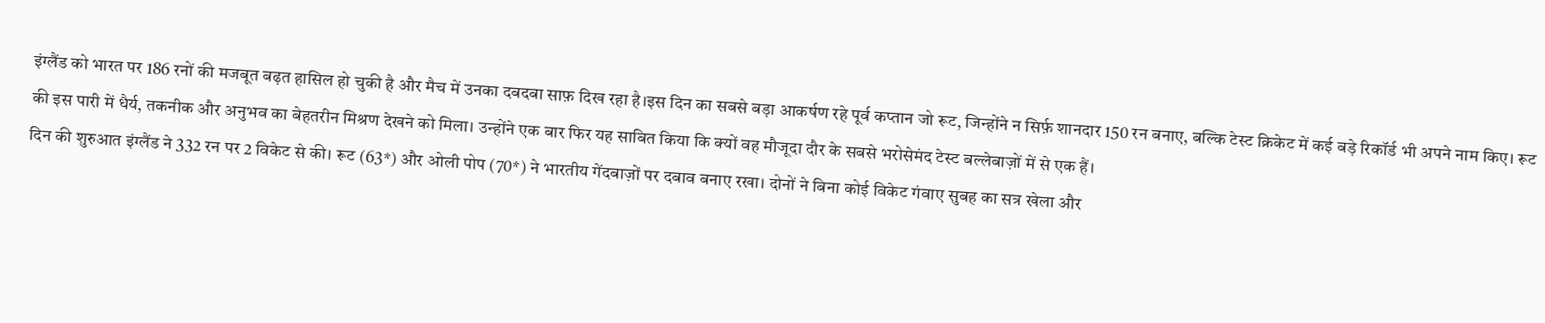इंग्लैंड को भारत पर 186 रनों की मजबूत बढ़त हासिल हो चुकी है और मैच में उनका दबदबा साफ़ दिख रहा है।इस दिन का सबसे बड़ा आकर्षण रहे पूर्व कप्तान जो रूट, जिन्होंने न सिर्फ़ शानदार 150 रन बनाए, बल्कि टेस्ट क्रिकेट में कई बड़े रिकॉर्ड भी अपने नाम किए। रूट की इस पारी में धैर्य, तकनीक और अनुभव का बेहतरीन मिश्रण देखने को मिला। उन्होंने एक बार फिर यह साबित किया कि क्यों वह मौजूदा दौर के सबसे भरोसेमंद टेस्ट बल्लेबाज़ों में से एक हैं।
दिन की शुरुआत इंग्लैंड ने 332 रन पर 2 विकेट से की। रूट (63*) और ओली पोप (70*) ने भारतीय गेंदबाज़ों पर दबाव बनाए रखा। दोनों ने बिना कोई विकेट गंवाए सुबह का सत्र खेला और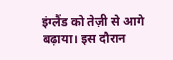इंग्लैंड को तेज़ी से आगे बढ़ाया। इस दौरान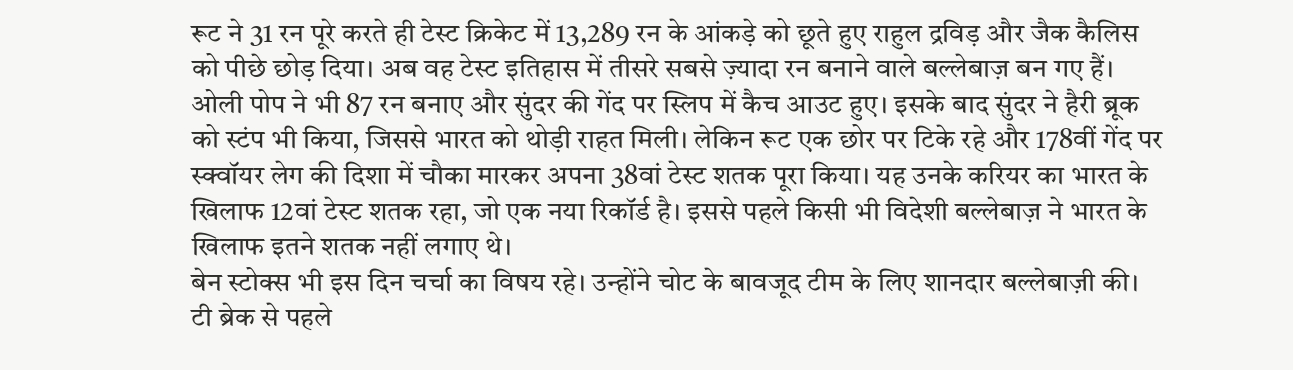रूट ने 31 रन पूरे करते ही टेस्ट क्रिकेट में 13,289 रन के आंकड़े को छूते हुए राहुल द्रविड़ और जैक कैलिस को पीछे छोड़ दिया। अब वह टेस्ट इतिहास में तीसरे सबसे ज़्यादा रन बनाने वाले बल्लेबाज़ बन गए हैं।
ओली पोप ने भी 87 रन बनाए और सुंदर की गेंद पर स्लिप में कैच आउट हुए। इसके बाद सुंदर ने हैरी ब्रूक को स्टंप भी किया, जिससे भारत को थोड़ी राहत मिली। लेकिन रूट एक छोर पर टिके रहे और 178वीं गेंद पर स्क्वॉयर लेग की दिशा में चौका मारकर अपना 38वां टेस्ट शतक पूरा किया। यह उनके करियर का भारत के खिलाफ 12वां टेस्ट शतक रहा, जो एक नया रिकॉर्ड है। इससे पहले किसी भी विदेशी बल्लेबाज़ ने भारत के खिलाफ इतने शतक नहीं लगाए थे।
बेन स्टोक्स भी इस दिन चर्चा का विषय रहे। उन्होंने चोट के बावजूद टीम के लिए शानदार बल्लेबाज़ी की। टी ब्रेक से पहले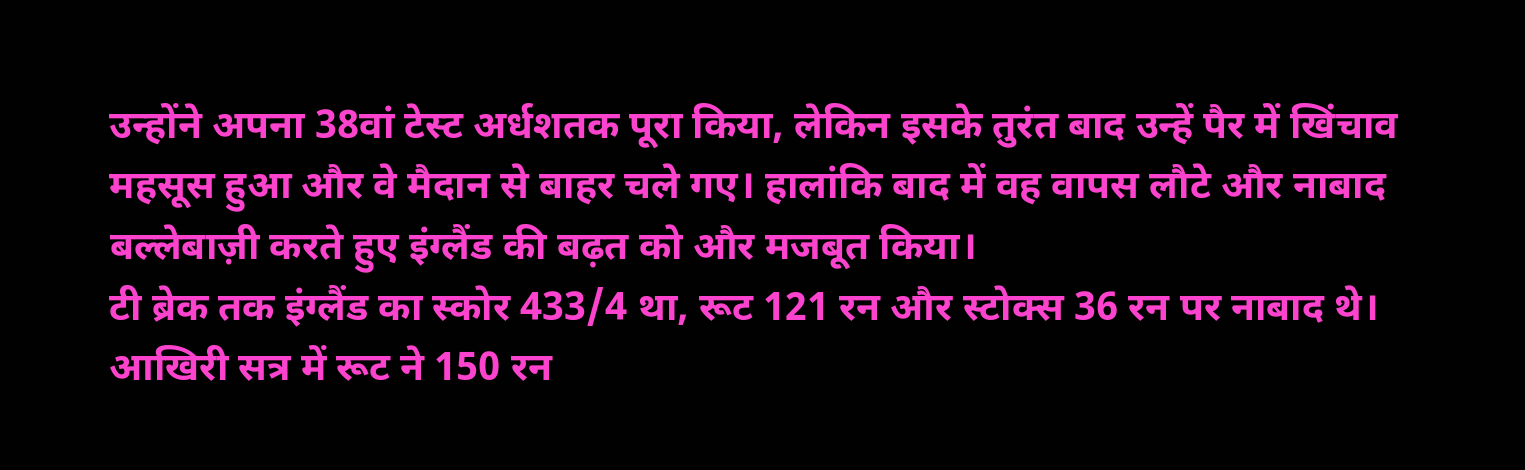उन्होंने अपना 38वां टेस्ट अर्धशतक पूरा किया, लेकिन इसके तुरंत बाद उन्हें पैर में खिंचाव महसूस हुआ और वे मैदान से बाहर चले गए। हालांकि बाद में वह वापस लौटे और नाबाद बल्लेबाज़ी करते हुए इंग्लैंड की बढ़त को और मजबूत किया।
टी ब्रेक तक इंग्लैंड का स्कोर 433/4 था, रूट 121 रन और स्टोक्स 36 रन पर नाबाद थे। आखिरी सत्र में रूट ने 150 रन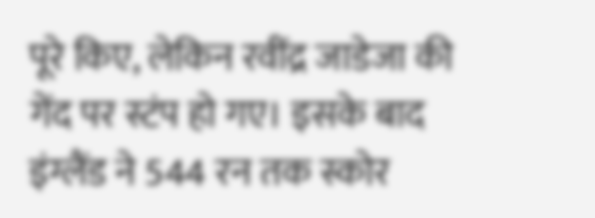पूरे किए, लेकिन रवींद्र जाडेजा की गेंद पर स्टंप हो गए। इसके बाद इंग्लैंड ने 544 रन तक स्कोर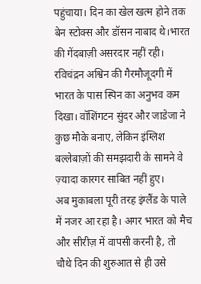पहुंचाया। दिन का खेल खत्म होने तक बेन स्टोक्स और डॉसन नाबाद थे।भारत की गेंदबाज़ी असरदार नहीं रही। रविचंद्रन अश्विन की गैरमौजूदगी में भारत के पास स्पिन का अनुभव कम दिखा। वॉशिंगटन सुंदर और जाडेजा ने कुछ मौके बनाए, लेकिन इंग्लिश बल्लेबाज़ों की समझदारी के सामने वे ज़्यादा कारगर साबित नहीं हुए।
अब मुकाबला पूरी तरह इंग्लैंड के पाले में नजर आ रहा है। अगर भारत को मैच और सीरीज़ में वापसी करनी है, तो चौथे दिन की शुरुआत से ही उसे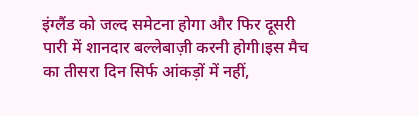इंग्लैंड को जल्द समेटना होगा और फिर दूसरी पारी में शानदार बल्लेबाज़ी करनी होगी।इस मैच का तीसरा दिन सिर्फ आंकड़ों में नहीं,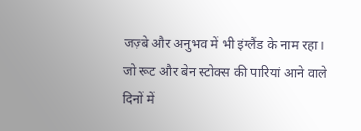जज़्बे और अनुभव में भी इंग्लैंड के नाम रहा। जो रूट और बेन स्टोक्स की पारियां आने वाले दिनों में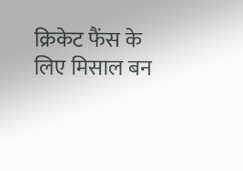क्रिकेट फैंस के लिए मिसाल बन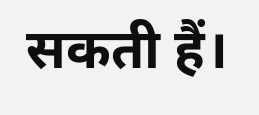सकती हैं।